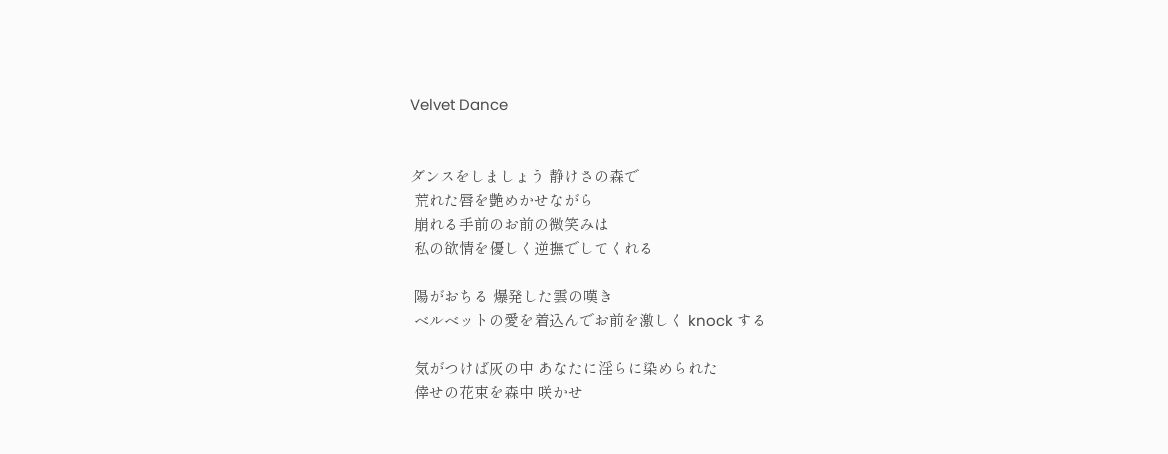Velvet Dance


ダンスをしましょう 静けさの森で
 荒れた唇を艶めかせながら
 崩れる手前のお前の微笑みは
 私の欲情を優しく逆撫でしてくれる

 陽がおちる 爆発した雲の嘆き
 ベルベットの愛を着込んでお前を激しく knock する

 気がつけば灰の中 あなたに淫らに染められた
 倖せの花束を森中 咲かせ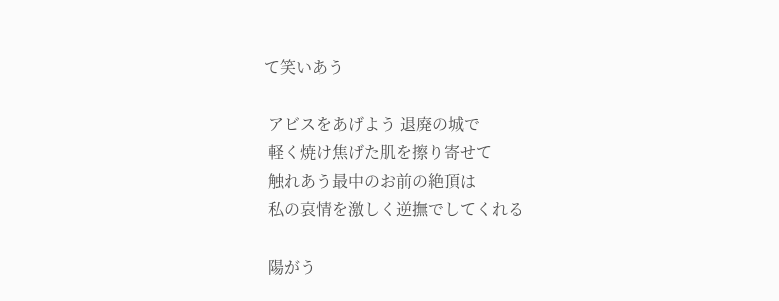て笑いあう

 アビスをあげよう 退廃の城で
 軽く焼け焦げた肌を擦り寄せて
 触れあう最中のお前の絶頂は
 私の哀情を激しく逆撫でしてくれる

 陽がう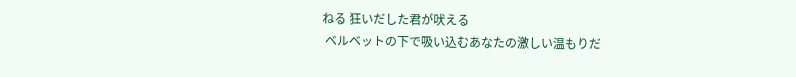ねる 狂いだした君が吠える
 ベルベットの下で吸い込むあなたの激しい温もりだ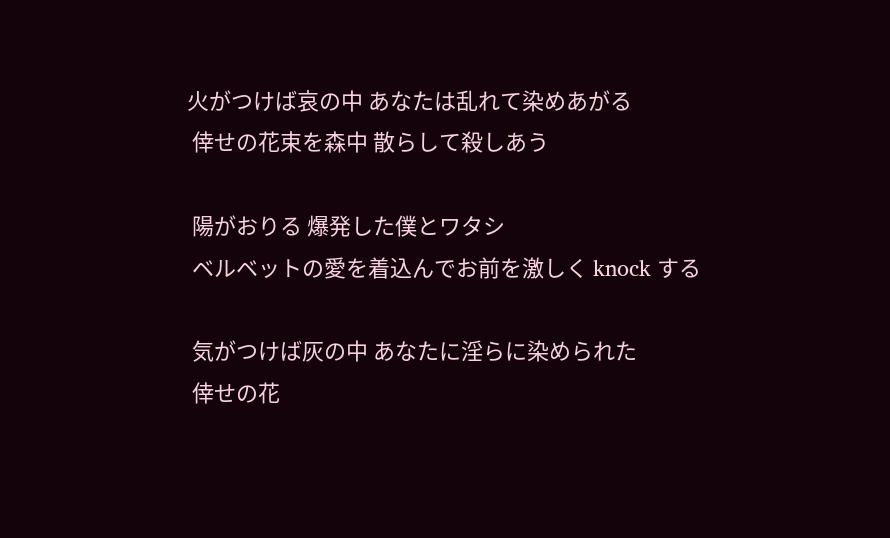火がつけば哀の中 あなたは乱れて染めあがる
 倖せの花束を森中 散らして殺しあう

 陽がおりる 爆発した僕とワタシ
 ベルベットの愛を着込んでお前を激しく knock する

 気がつけば灰の中 あなたに淫らに染められた
 倖せの花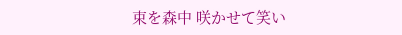束を森中 咲かせて笑い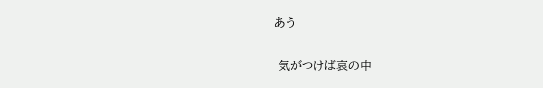あう

 気がつけば哀の中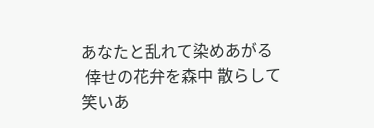あなたと乱れて染めあがる
 倖せの花弁を森中 散らして笑いあ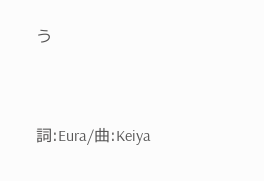う



詞:Eura/曲:Keiya